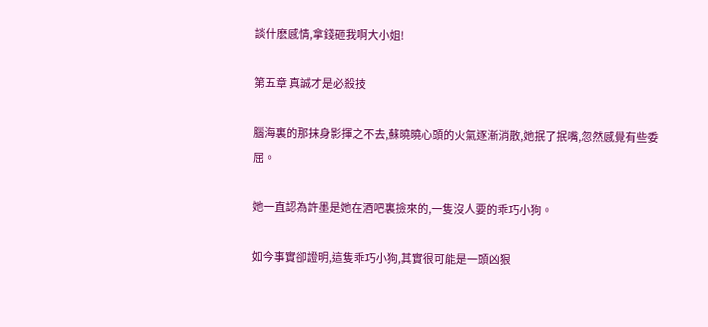談什麽感情,拿錢砸我啊大小姐!

第五章 真誠才是必殺技

腦海裏的那抹身影揮之不去,蘇曉曉心頭的火氣逐漸消散,她抿了抿嘴,忽然感覺有些委屈。

她一直認為許墨是她在酒吧裏撿來的,一隻沒人要的乖巧小狗。

如今事實卻證明,這隻乖巧小狗,其實很可能是一頭凶狠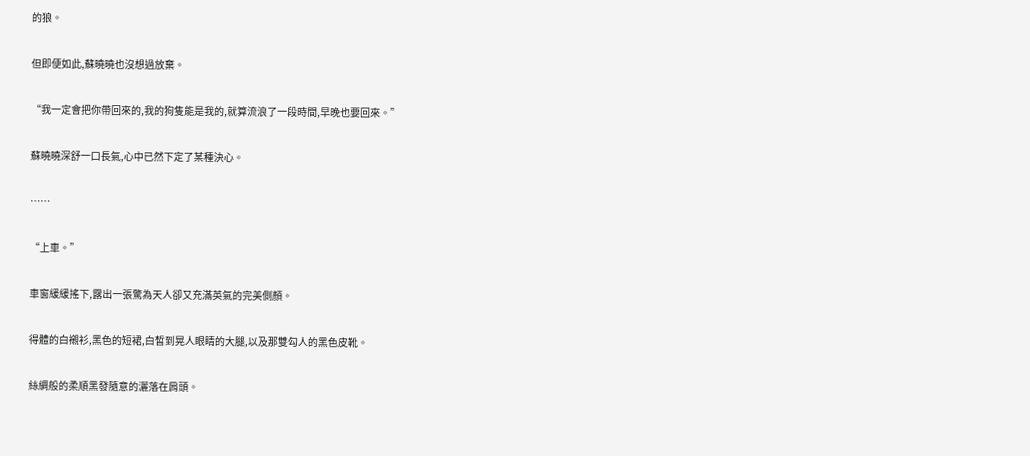的狼。

但即便如此,蘇曉曉也沒想過放棄。

“我一定會把你帶回來的,我的狗隻能是我的,就算流浪了一段時間,早晚也要回來。”

蘇曉曉深舒一口長氣,心中已然下定了某種決心。

……

“上車。”

車窗緩緩搖下,露出一張驚為天人卻又充滿英氣的完美側顏。

得體的白襯衫,黑色的短裙,白皙到晃人眼睛的大腿,以及那雙勾人的黑色皮靴。

絲綢般的柔順黑發隨意的灑落在肩頭。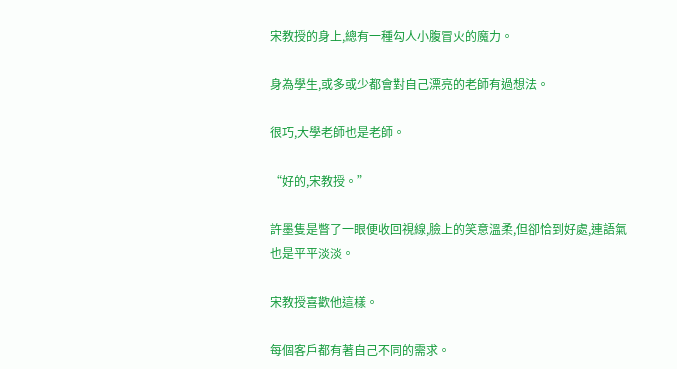宋教授的身上,總有一種勾人小腹冒火的魔力。

身為學生,或多或少都會對自己漂亮的老師有過想法。

很巧,大學老師也是老師。

“好的,宋教授。”

許墨隻是瞥了一眼便收回視線,臉上的笑意溫柔,但卻恰到好處,連語氣也是平平淡淡。

宋教授喜歡他這樣。

每個客戶都有著自己不同的需求。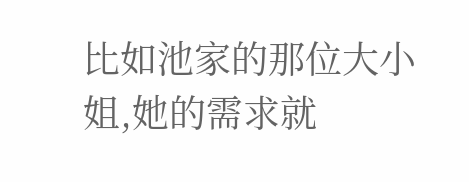比如池家的那位大小姐,她的需求就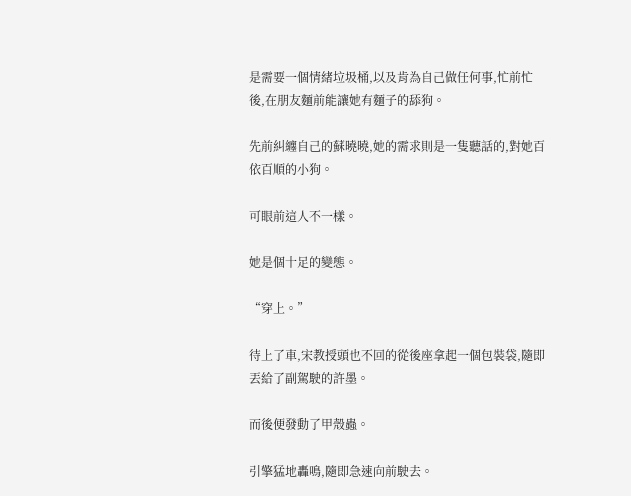是需要一個情緒垃圾桶,以及肯為自己做任何事,忙前忙後,在朋友麵前能讓她有麵子的舔狗。

先前糾纏自己的蘇曉曉,她的需求則是一隻聽話的,對她百依百順的小狗。

可眼前這人不一樣。

她是個十足的變態。

“穿上。”

待上了車,宋教授頭也不回的從後座拿起一個包裝袋,隨即丟給了副駕駛的許墨。

而後便發動了甲殼蟲。

引擎猛地轟鳴,隨即急速向前駛去。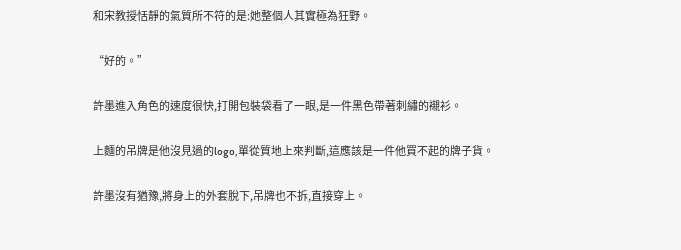和宋教授恬靜的氣質所不符的是:她整個人其實極為狂野。

“好的。”

許墨進入角色的速度很快,打開包裝袋看了一眼,是一件黑色帶著刺繡的襯衫。

上麵的吊牌是他沒見過的logo,單從質地上來判斷,這應該是一件他買不起的牌子貨。

許墨沒有猶豫,將身上的外套脫下,吊牌也不拆,直接穿上。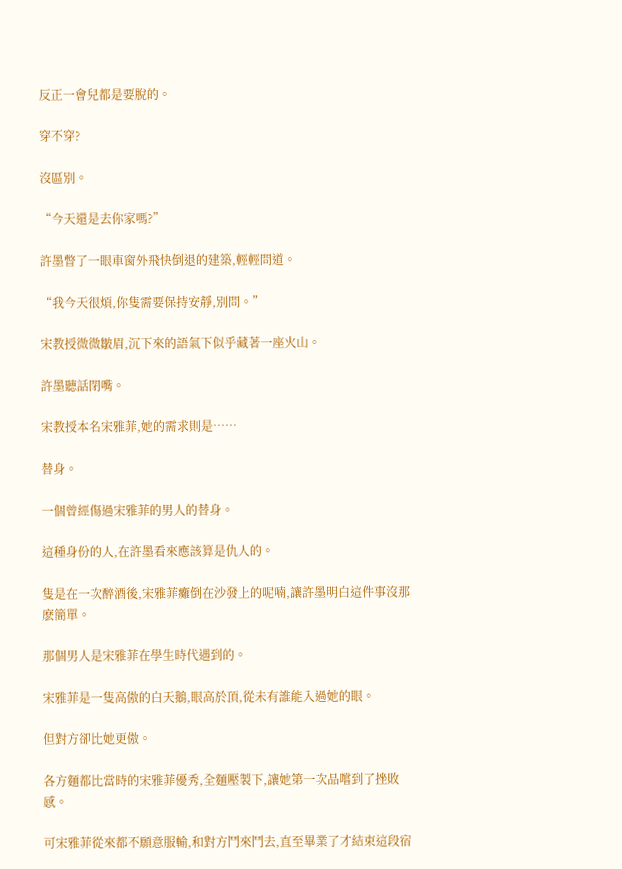反正一會兒都是要脫的。

穿不穿?

沒區別。

“今天還是去你家嗎?”

許墨瞥了一眼車窗外飛快倒退的建築,輕輕問道。

“我今天很煩,你隻需要保持安靜,別問。”

宋教授微微皺眉,沉下來的語氣下似乎藏著一座火山。

許墨聽話閉嘴。

宋教授本名宋雅菲,她的需求則是……

替身。

一個曾經傷過宋雅菲的男人的替身。

這種身份的人,在許墨看來應該算是仇人的。

隻是在一次醉酒後,宋雅菲癱倒在沙發上的呢喃,讓許墨明白這件事沒那麽簡單。

那個男人是宋雅菲在學生時代遇到的。

宋雅菲是一隻高傲的白天鵝,眼高於頂,從未有誰能入過她的眼。

但對方卻比她更傲。

各方麵都比當時的宋雅菲優秀,全麵壓製下,讓她第一次品嚐到了挫敗感。

可宋雅菲從來都不願意服輸,和對方鬥來鬥去,直至畢業了才結束這段宿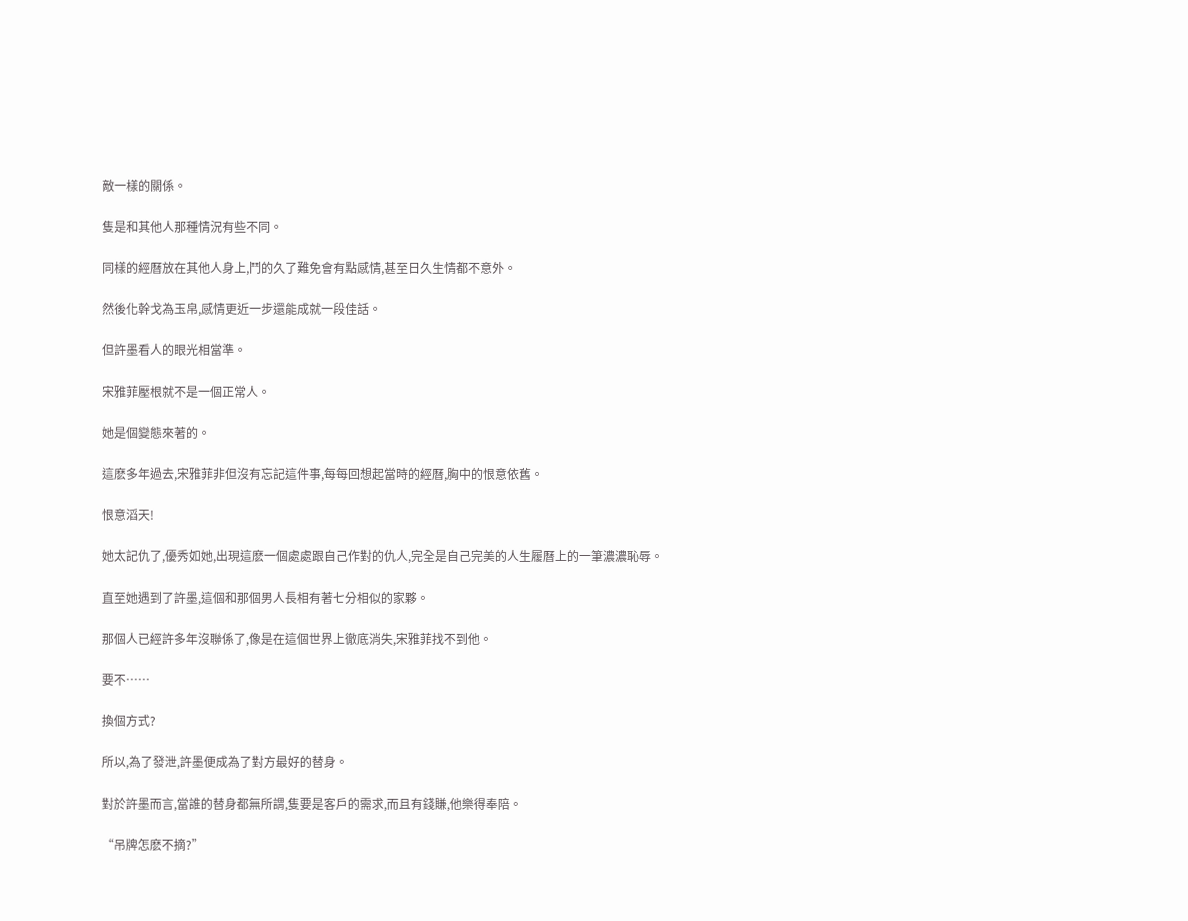敵一樣的關係。

隻是和其他人那種情況有些不同。

同樣的經曆放在其他人身上,鬥的久了難免會有點感情,甚至日久生情都不意外。

然後化幹戈為玉帛,感情更近一步還能成就一段佳話。

但許墨看人的眼光相當準。

宋雅菲壓根就不是一個正常人。

她是個變態來著的。

這麽多年過去,宋雅菲非但沒有忘記這件事,每每回想起當時的經曆,胸中的恨意依舊。

恨意滔天!

她太記仇了,優秀如她,出現這麽一個處處跟自己作對的仇人,完全是自己完美的人生履曆上的一筆濃濃恥辱。

直至她遇到了許墨,這個和那個男人長相有著七分相似的家夥。

那個人已經許多年沒聯係了,像是在這個世界上徹底消失,宋雅菲找不到他。

要不……

換個方式?

所以,為了發泄,許墨便成為了對方最好的替身。

對於許墨而言,當誰的替身都無所謂,隻要是客戶的需求,而且有錢賺,他樂得奉陪。

“吊牌怎麽不摘?”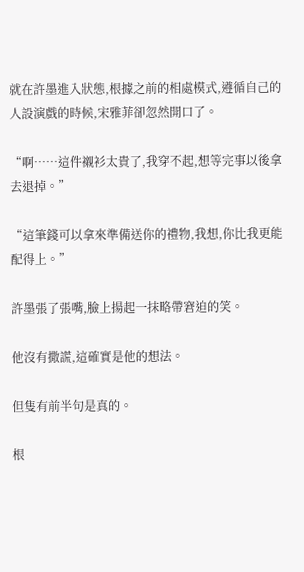就在許墨進入狀態,根據之前的相處模式,遵循自己的人設演戲的時候,宋雅菲卻忽然開口了。

“啊……這件襯衫太貴了,我穿不起,想等完事以後拿去退掉。”

“這筆錢可以拿來準備送你的禮物,我想,你比我更能配得上。”

許墨張了張嘴,臉上揚起一抹略帶窘迫的笑。

他沒有撒謊,這確實是他的想法。

但隻有前半句是真的。

根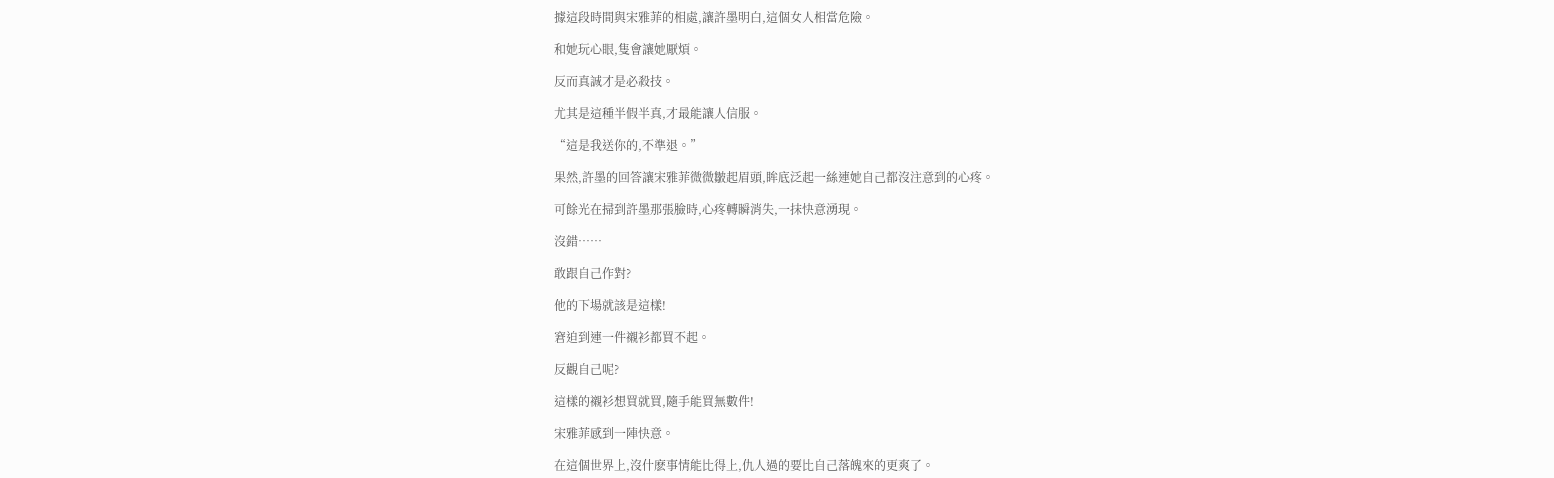據這段時間與宋雅菲的相處,讓許墨明白,這個女人相當危險。

和她玩心眼,隻會讓她厭煩。

反而真誠才是必殺技。

尤其是這種半假半真,才最能讓人信服。

“這是我送你的,不準退。”

果然,許墨的回答讓宋雅菲微微皺起眉頭,眸底泛起一絲連她自己都沒注意到的心疼。

可餘光在掃到許墨那張臉時,心疼轉瞬消失,一抹快意湧現。

沒錯……

敢跟自己作對?

他的下場就該是這樣!

窘迫到連一件襯衫都買不起。

反觀自己呢?

這樣的襯衫想買就買,隨手能買無數件!

宋雅菲感到一陣快意。

在這個世界上,沒什麽事情能比得上,仇人過的要比自己落魄來的更爽了。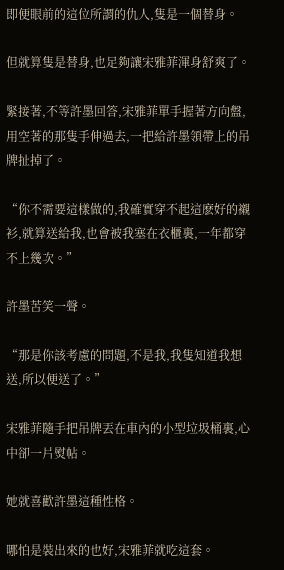即便眼前的這位所謂的仇人,隻是一個替身。

但就算隻是替身,也足夠讓宋雅菲渾身舒爽了。

緊接著,不等許墨回答,宋雅菲單手握著方向盤,用空著的那隻手伸過去,一把給許墨領帶上的吊牌扯掉了。

“你不需要這樣做的,我確實穿不起這麽好的襯衫,就算送給我,也會被我塞在衣櫃裏,一年都穿不上幾次。”

許墨苦笑一聲。

“那是你該考慮的問題,不是我,我隻知道我想送,所以便送了。”

宋雅菲隨手把吊牌丟在車內的小型垃圾桶裏,心中卻一片熨帖。

她就喜歡許墨這種性格。

哪怕是裝出來的也好,宋雅菲就吃這套。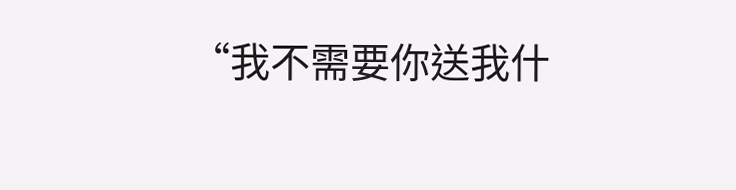“我不需要你送我什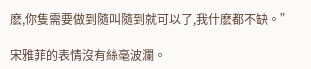麽,你隻需要做到隨叫隨到就可以了,我什麽都不缺。”

宋雅菲的表情沒有絲毫波瀾。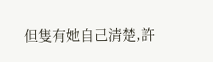但隻有她自己清楚,許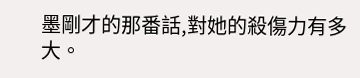墨剛才的那番話,對她的殺傷力有多大。